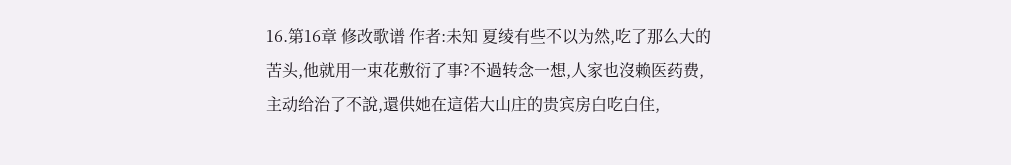16.第16章 修改歌谱 作者:未知 夏绫有些不以为然,吃了那么大的苦头,他就用一束花敷衍了事?不過转念一想,人家也沒赖医药费,主动给治了不說,還供她在這偌大山庄的贵宾房白吃白住,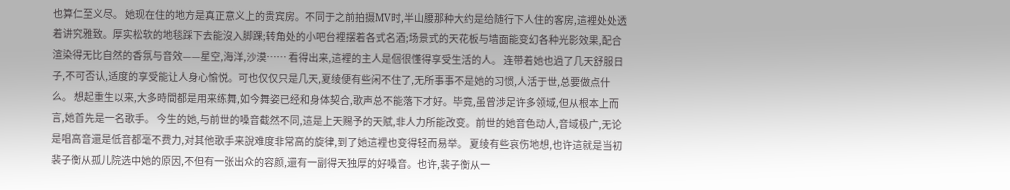也算仁至义尽。 她现在住的地方是真正意义上的贵宾房。不同于之前拍摄MV时,半山腰那种大约是给随行下人住的客房,這裡处处透着讲究雅致。厚实松软的地毯踩下去能沒入脚踝;转角处的小吧台裡摆着各式名酒;场景式的天花板与墙面能变幻各种光影效果,配合渲染得无比自然的香氛与音效——星空,海洋,沙漠…… 看得出来,這裡的主人是個很懂得享受生活的人。 连带着她也過了几天舒服日子,不可否认,适度的享受能让人身心愉悦。可也仅仅只是几天,夏绫便有些闲不住了,无所事事不是她的习惯,人活于世,总要做点什么。 想起重生以来,大多時間都是用来练舞,如今舞姿已经和身体契合,歌声总不能落下才好。毕竟,虽曾涉足许多领域,但从根本上而言,她首先是一名歌手。 今生的她,与前世的嗓音截然不同,這是上天赐予的天赋,非人力所能改变。前世的她音色动人,音域极广,无论是唱高音還是低音都毫不费力,对其他歌手来說难度非常高的旋律,到了她這裡也变得轻而易举。 夏绫有些哀伤地想,也许這就是当初裴子衡从孤儿院选中她的原因,不但有一张出众的容颜,還有一副得天独厚的好嗓音。也许,裴子衡从一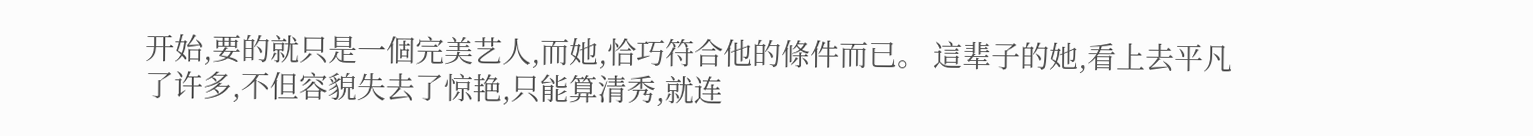开始,要的就只是一個完美艺人,而她,恰巧符合他的條件而已。 這辈子的她,看上去平凡了许多,不但容貌失去了惊艳,只能算清秀,就连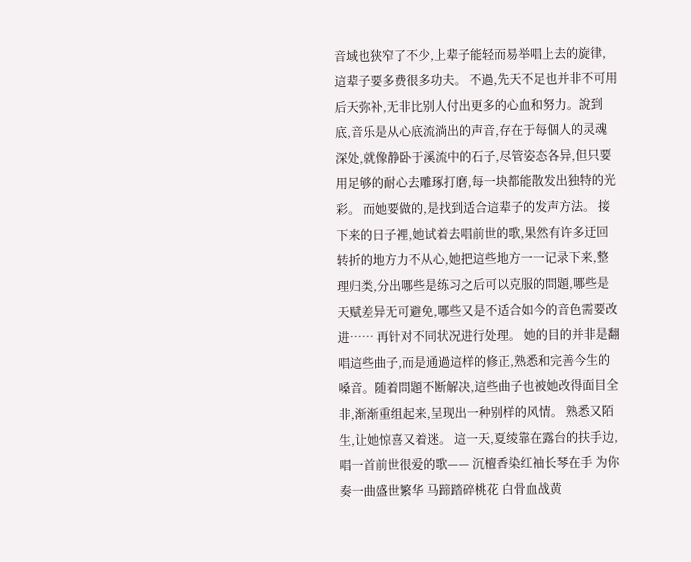音域也狭窄了不少,上辈子能轻而易举唱上去的旋律,這辈子要多费很多功夫。 不過,先天不足也并非不可用后天弥补,无非比别人付出更多的心血和努力。說到底,音乐是从心底流淌出的声音,存在于每個人的灵魂深处,就像静卧于溪流中的石子,尽管姿态各异,但只要用足够的耐心去雕琢打磨,每一块都能散发出独特的光彩。 而她要做的,是找到适合這辈子的发声方法。 接下来的日子裡,她试着去唱前世的歌,果然有许多迂回转折的地方力不从心,她把這些地方一一记录下来,整理归类,分出哪些是练习之后可以克服的問題,哪些是天赋差异无可避免,哪些又是不适合如今的音色需要改进…… 再针对不同状况进行处理。 她的目的并非是翻唱這些曲子,而是通過這样的修正,熟悉和完善今生的嗓音。随着問題不断解决,這些曲子也被她改得面目全非,渐渐重组起来,呈现出一种别样的风情。 熟悉又陌生,让她惊喜又着迷。 這一天,夏绫靠在露台的扶手边,唱一首前世很爱的歌—— 沉檀香染红袖长琴在手 为你奏一曲盛世繁华 马蹄踏碎桃花 白骨血战黄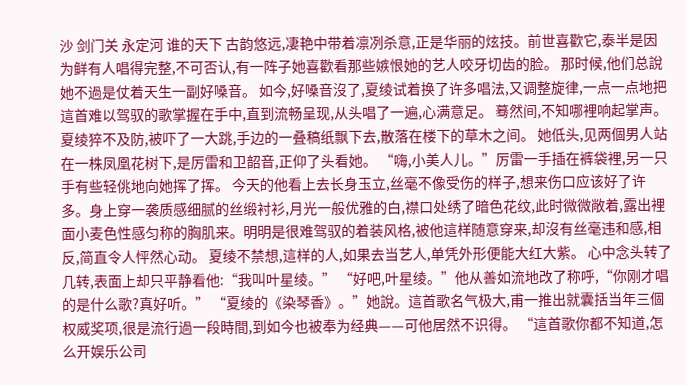沙 剑门关 永定河 谁的天下 古韵悠远,凄艳中带着凛冽杀意,正是华丽的炫技。前世喜歡它,泰半是因为鲜有人唱得完整,不可否认,有一阵子她喜歡看那些嫉恨她的艺人咬牙切齿的脸。 那时候,他们总說她不過是仗着天生一副好嗓音。 如今,好嗓音沒了,夏绫试着换了许多唱法,又调整旋律,一点一点地把這首难以驾驭的歌掌握在手中,直到流畅呈现,从头唱了一遍,心满意足。 蓦然间,不知哪裡响起掌声。 夏绫猝不及防,被吓了一大跳,手边的一叠稿纸飘下去,散落在楼下的草木之间。 她低头,见两個男人站在一株凤凰花树下,是厉雷和卫韶音,正仰了头看她。 “嗨,小美人儿。”厉雷一手插在裤袋裡,另一只手有些轻佻地向她挥了挥。 今天的他看上去长身玉立,丝毫不像受伤的样子,想来伤口应该好了许多。身上穿一袭质感细腻的丝缎衬衫,月光一般优雅的白,襟口处绣了暗色花纹,此时微微敞着,露出裡面小麦色性感匀称的胸肌来。明明是很难驾驭的着装风格,被他這样随意穿来,却沒有丝毫违和感,相反,简直令人怦然心动。 夏绫不禁想,這样的人,如果去当艺人,单凭外形便能大红大紫。 心中念头转了几转,表面上却只平静看他:“我叫叶星绫。” “好吧,叶星绫。”他从善如流地改了称呼,“你刚才唱的是什么歌?真好听。” “夏绫的《染琴香》。”她說。這首歌名气极大,甫一推出就囊括当年三個权威奖项,很是流行過一段時間,到如今也被奉为经典——可他居然不识得。 “這首歌你都不知道,怎么开娱乐公司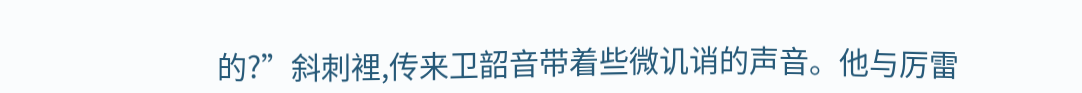的?”斜刺裡,传来卫韶音带着些微讥诮的声音。他与厉雷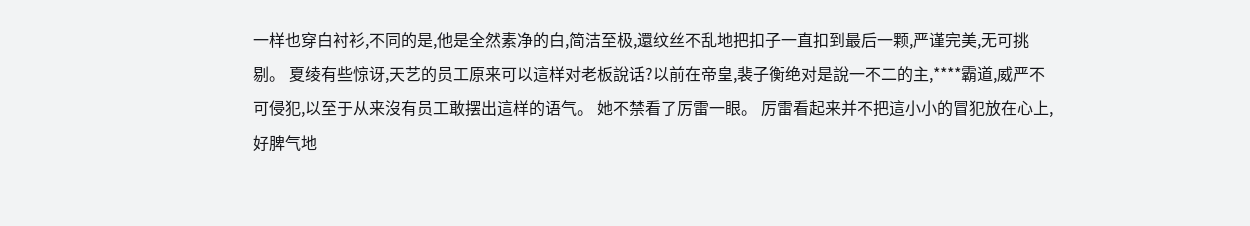一样也穿白衬衫,不同的是,他是全然素净的白,简洁至极,還纹丝不乱地把扣子一直扣到最后一颗,严谨完美,无可挑剔。 夏绫有些惊讶,天艺的员工原来可以這样对老板說话?以前在帝皇,裴子衡绝对是說一不二的主,****霸道,威严不可侵犯,以至于从来沒有员工敢摆出這样的语气。 她不禁看了厉雷一眼。 厉雷看起来并不把這小小的冒犯放在心上,好脾气地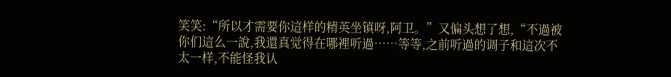笑笑:“所以才需要你這样的精英坐镇呀,阿卫。”又偏头想了想,“不過被你们這么一說,我還真觉得在哪裡听過……等等,之前听過的调子和這次不太一样,不能怪我认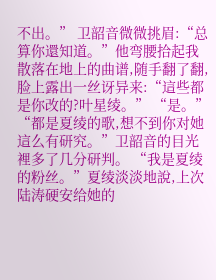不出。” 卫韶音微微挑眉:“总算你還知道。”他弯腰拾起我散落在地上的曲谱,随手翻了翻,脸上露出一丝讶异来:“這些都是你改的?叶星绫。” “是。” “都是夏绫的歌,想不到你对她這么有研究。”卫韶音的目光裡多了几分研判。 “我是夏绫的粉丝。”夏绫淡淡地說,上次陆涛硬安给她的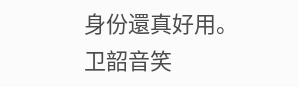身份還真好用。 卫韶音笑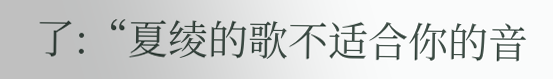了:“夏绫的歌不适合你的音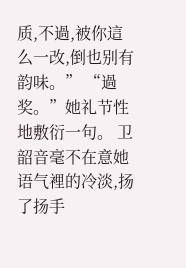质,不過,被你這么一改,倒也别有韵味。” “過奖。”她礼节性地敷衍一句。 卫韶音毫不在意她语气裡的冷淡,扬了扬手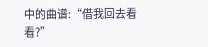中的曲谱:“借我回去看看?”